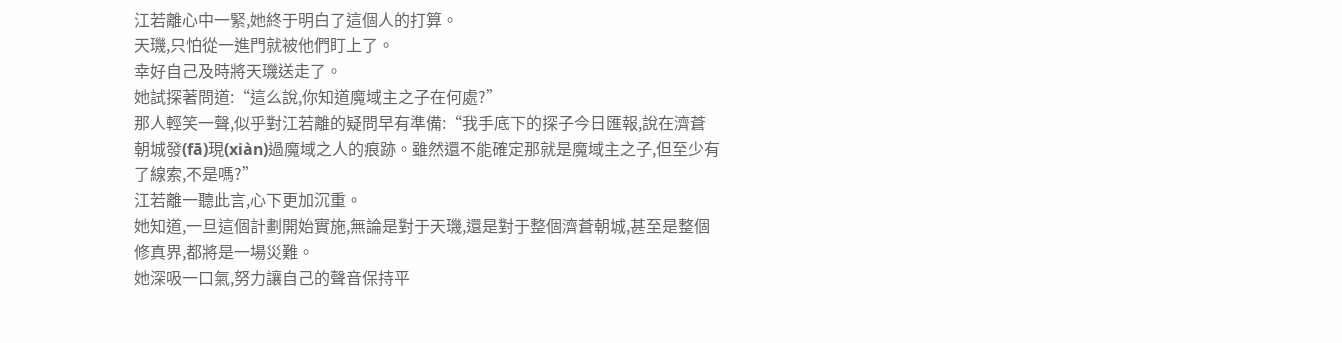江若離心中一緊,她終于明白了這個人的打算。
天璣,只怕從一進門就被他們盯上了。
幸好自己及時將天璣送走了。
她試探著問道:“這么說,你知道魔域主之子在何處?”
那人輕笑一聲,似乎對江若離的疑問早有準備:“我手底下的探子今日匯報,說在濟蒼朝城發(fā)現(xiàn)過魔域之人的痕跡。雖然還不能確定那就是魔域主之子,但至少有了線索,不是嗎?”
江若離一聽此言,心下更加沉重。
她知道,一旦這個計劃開始實施,無論是對于天璣,還是對于整個濟蒼朝城,甚至是整個修真界,都將是一場災難。
她深吸一口氣,努力讓自己的聲音保持平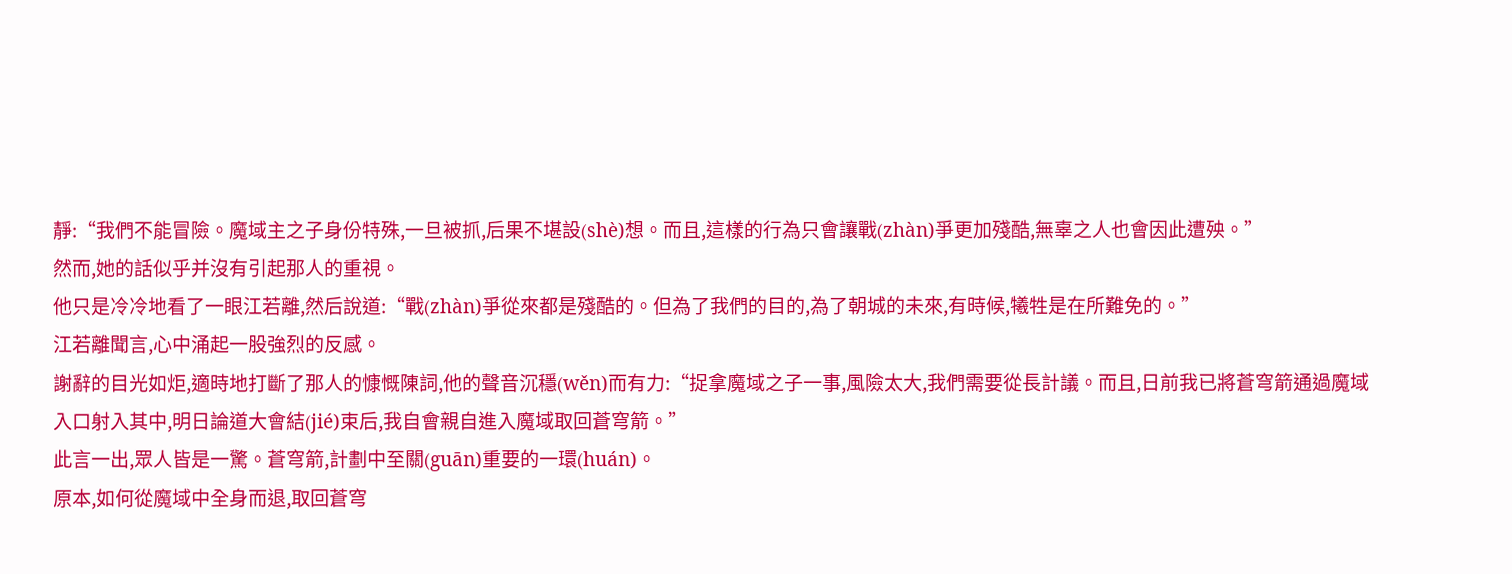靜:“我們不能冒險。魔域主之子身份特殊,一旦被抓,后果不堪設(shè)想。而且,這樣的行為只會讓戰(zhàn)爭更加殘酷,無辜之人也會因此遭殃。”
然而,她的話似乎并沒有引起那人的重視。
他只是冷冷地看了一眼江若離,然后說道:“戰(zhàn)爭從來都是殘酷的。但為了我們的目的,為了朝城的未來,有時候,犧牲是在所難免的。”
江若離聞言,心中涌起一股強烈的反感。
謝辭的目光如炬,適時地打斷了那人的慷慨陳詞,他的聲音沉穩(wěn)而有力:“捉拿魔域之子一事,風險太大,我們需要從長計議。而且,日前我已將蒼穹箭通過魔域入口射入其中,明日論道大會結(jié)束后,我自會親自進入魔域取回蒼穹箭。”
此言一出,眾人皆是一驚。蒼穹箭,計劃中至關(guān)重要的一環(huán)。
原本,如何從魔域中全身而退,取回蒼穹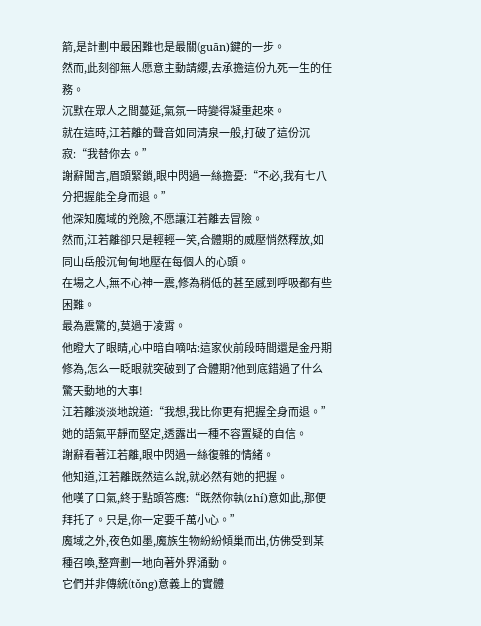箭,是計劃中最困難也是最關(guān)鍵的一步。
然而,此刻卻無人愿意主動請纓,去承擔這份九死一生的任務。
沉默在眾人之間蔓延,氣氛一時變得凝重起來。
就在這時,江若離的聲音如同清泉一般,打破了這份沉寂:“我替你去。”
謝辭聞言,眉頭緊鎖,眼中閃過一絲擔憂:“不必,我有七八分把握能全身而退。”
他深知魔域的兇險,不愿讓江若離去冒險。
然而,江若離卻只是輕輕一笑,合體期的威壓悄然釋放,如同山岳般沉甸甸地壓在每個人的心頭。
在場之人,無不心神一震,修為稍低的甚至感到呼吸都有些困難。
最為震驚的,莫過于凌霄。
他瞪大了眼睛,心中暗自嘀咕:這家伙前段時間還是金丹期修為,怎么一眨眼就突破到了合體期?他到底錯過了什么驚天動地的大事!
江若離淡淡地說道:“我想,我比你更有把握全身而退。”
她的語氣平靜而堅定,透露出一種不容置疑的自信。
謝辭看著江若離,眼中閃過一絲復雜的情緒。
他知道,江若離既然這么說,就必然有她的把握。
他嘆了口氣,終于點頭答應:“既然你執(zhí)意如此,那便拜托了。只是,你一定要千萬小心。”
魔域之外,夜色如墨,魔族生物紛紛傾巢而出,仿佛受到某種召喚,整齊劃一地向著外界涌動。
它們并非傳統(tǒng)意義上的實體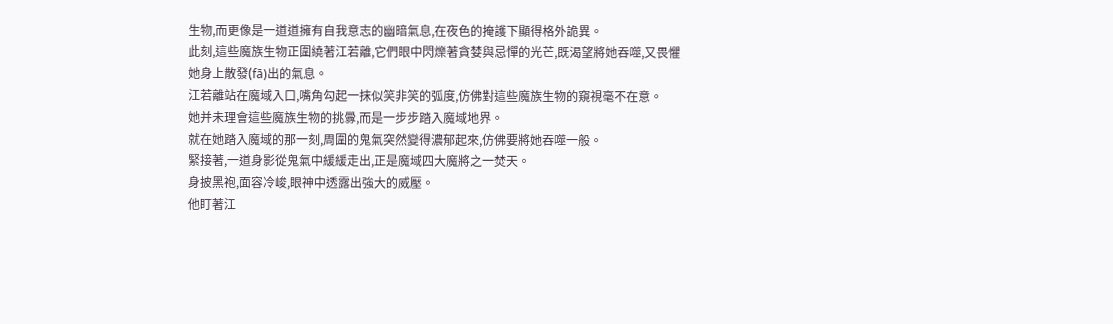生物,而更像是一道道擁有自我意志的幽暗氣息,在夜色的掩護下顯得格外詭異。
此刻,這些魔族生物正圍繞著江若離,它們眼中閃爍著貪婪與忌憚的光芒,既渴望將她吞噬,又畏懼她身上散發(fā)出的氣息。
江若離站在魔域入口,嘴角勾起一抹似笑非笑的弧度,仿佛對這些魔族生物的窺視毫不在意。
她并未理會這些魔族生物的挑釁,而是一步步踏入魔域地界。
就在她踏入魔域的那一刻,周圍的鬼氣突然變得濃郁起來,仿佛要將她吞噬一般。
緊接著,一道身影從鬼氣中緩緩走出,正是魔域四大魔將之一焚天。
身披黑袍,面容冷峻,眼神中透露出強大的威壓。
他盯著江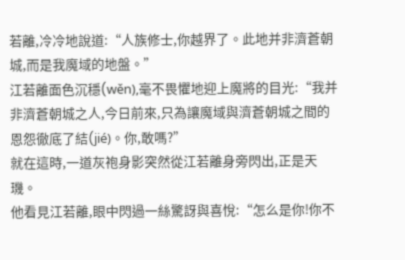若離,冷冷地說道:“人族修士,你越界了。此地并非濟蒼朝城,而是我魔域的地盤。”
江若離面色沉穩(wěn),毫不畏懼地迎上魔將的目光:“我并非濟蒼朝城之人,今日前來,只為讓魔域與濟蒼朝城之間的恩怨徹底了結(jié)。你,敢嗎?”
就在這時,一道灰袍身影突然從江若離身旁閃出,正是天璣。
他看見江若離,眼中閃過一絲驚訝與喜悅:“怎么是你!你不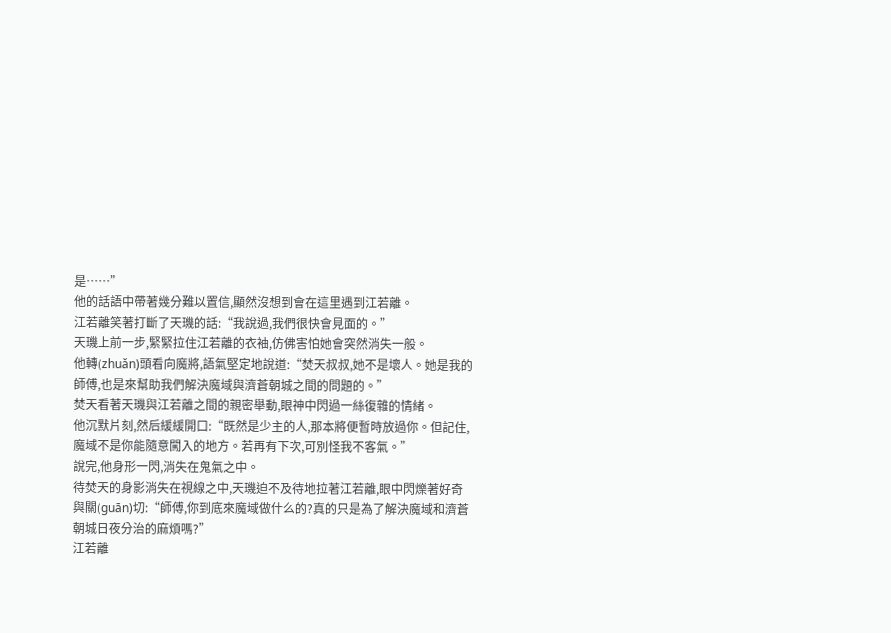是……”
他的話語中帶著幾分難以置信,顯然沒想到會在這里遇到江若離。
江若離笑著打斷了天璣的話:“我說過,我們很快會見面的。”
天璣上前一步,緊緊拉住江若離的衣袖,仿佛害怕她會突然消失一般。
他轉(zhuǎn)頭看向魔將,語氣堅定地說道:“焚天叔叔,她不是壞人。她是我的師傅,也是來幫助我們解決魔域與濟蒼朝城之間的問題的。”
焚天看著天璣與江若離之間的親密舉動,眼神中閃過一絲復雜的情緒。
他沉默片刻,然后緩緩開口:“既然是少主的人,那本將便暫時放過你。但記住,魔域不是你能隨意闖入的地方。若再有下次,可別怪我不客氣。”
說完,他身形一閃,消失在鬼氣之中。
待焚天的身影消失在視線之中,天璣迫不及待地拉著江若離,眼中閃爍著好奇與關(guān)切:“師傅,你到底來魔域做什么的?真的只是為了解決魔域和濟蒼朝城日夜分治的麻煩嗎?”
江若離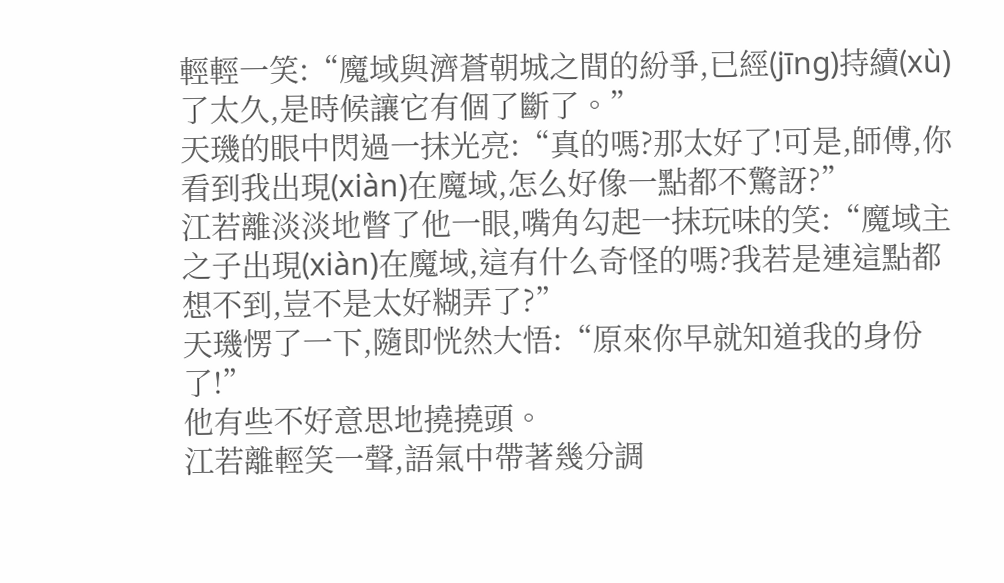輕輕一笑:“魔域與濟蒼朝城之間的紛爭,已經(jīng)持續(xù)了太久,是時候讓它有個了斷了。”
天璣的眼中閃過一抹光亮:“真的嗎?那太好了!可是,師傅,你看到我出現(xiàn)在魔域,怎么好像一點都不驚訝?”
江若離淡淡地瞥了他一眼,嘴角勾起一抹玩味的笑:“魔域主之子出現(xiàn)在魔域,這有什么奇怪的嗎?我若是連這點都想不到,豈不是太好糊弄了?”
天璣愣了一下,隨即恍然大悟:“原來你早就知道我的身份了!”
他有些不好意思地撓撓頭。
江若離輕笑一聲,語氣中帶著幾分調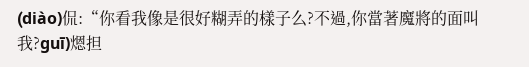(diào)侃:“你看我像是很好糊弄的樣子么?不過,你當著魔將的面叫我?guī)煾担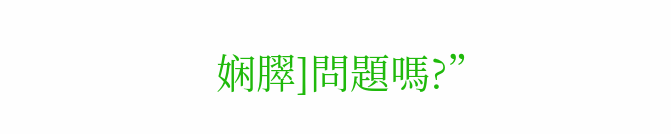娴臎]問題嗎?”